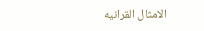الامثال القرانيه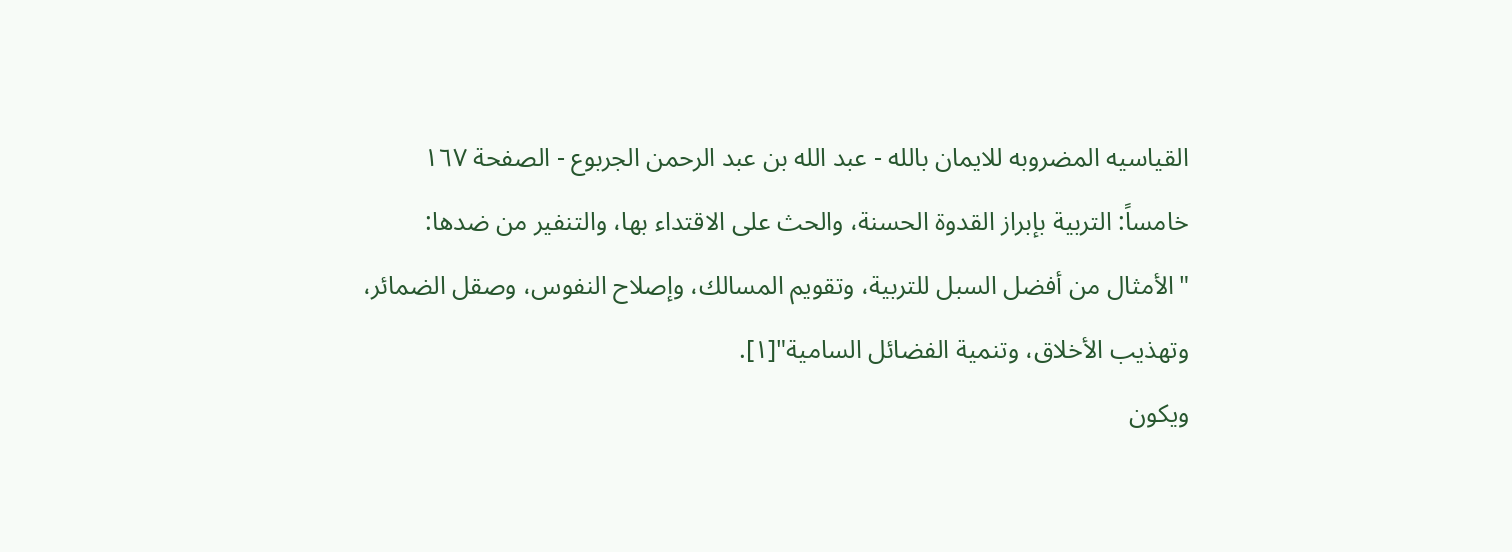القياسيه المضروبه للايمان بالله - عبد الله بن عبد الرحمن الجربوع - الصفحة ١٦٧
خامساً: التربية بإبراز القدوة الحسنة، والحث على الاقتداء بها، والتنفير من ضدها:
"الأمثال من أفضل السبل للتربية، وتقويم المسالك، وإصلاح النفوس، وصقل الضمائر، وتهذيب الأخلاق، وتنمية الفضائل السامية"[١].
ويكون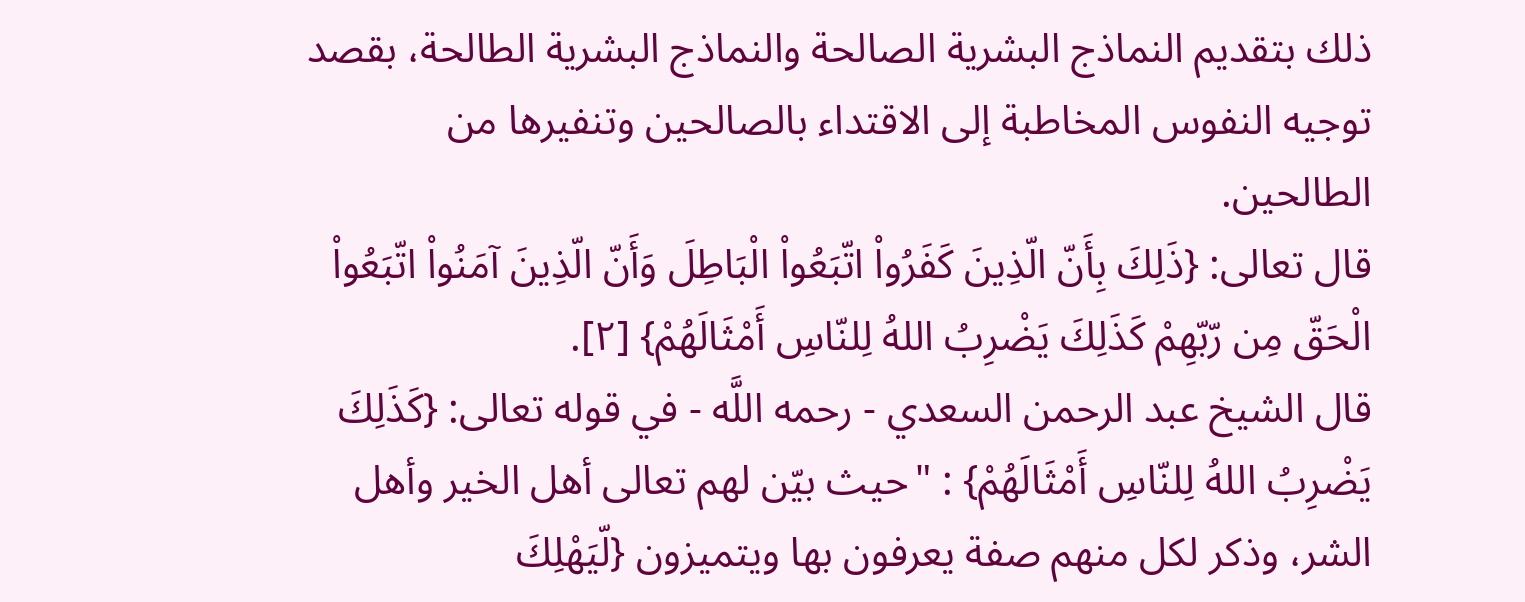ذلك بتقديم النماذج البشرية الصالحة والنماذج البشرية الطالحة، بقصد توجيه النفوس المخاطبة إلى الاقتداء بالصالحين وتنفيرها من الطالحين.
قال تعالى: {ذَلِكَ بِأَنّ الّذِينَ كَفَرُواْ اتّبَعُواْ الْبَاطِلَ وَأَنّ الّذِينَ آمَنُواْ اتّبَعُواْ الْحَقّ مِن رّبّهِمْ كَذَلِكَ يَضْرِبُ اللهُ لِلنّاسِ أَمْثَالَهُمْ} [٢].
قال الشيخ عبد الرحمن السعدي - رحمه اللَّه - في قوله تعالى: {كَذَلِكَ يَضْرِبُ اللهُ لِلنّاسِ أَمْثَالَهُمْ} : "حيث بيّن لهم تعالى أهل الخير وأهل الشر، وذكر لكل منهم صفة يعرفون بها ويتميزون {لّيَهْلِكَ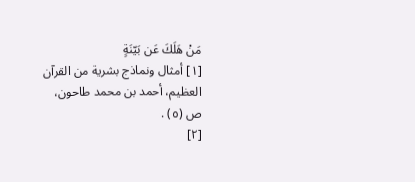مَنْ هَلَكَ عَن بَيّنَةٍ
[١] أمثال ونماذج بشرية من القرآن العظيم، أحمد بن محمد طاحون، ص (٥) .
[٢]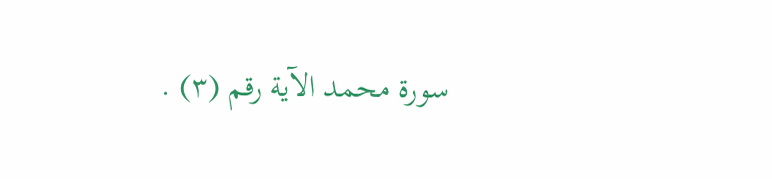سورة محمد الآية رقم (٣) .